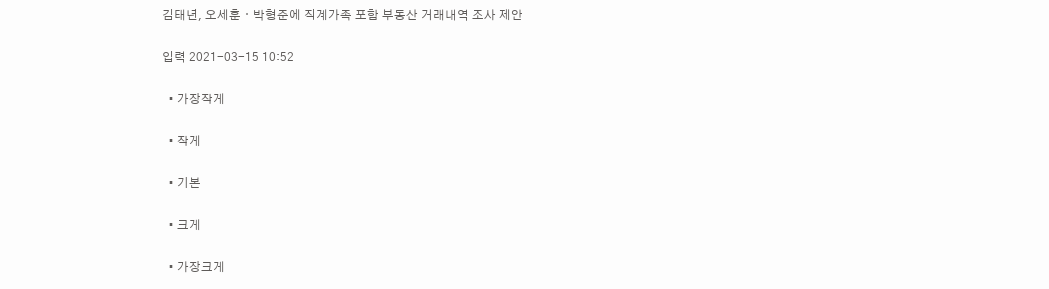김태년, 오세훈ㆍ박형준에 직계가족 포함 부동산 거래내역 조사 제안

입력 2021-03-15 10:52

  • 가장작게

  • 작게

  • 기본

  • 크게

  • 가장크게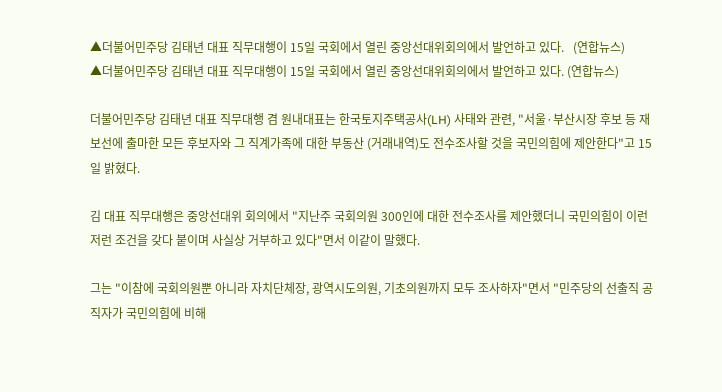▲더불어민주당 김태년 대표 직무대행이 15일 국회에서 열린 중앙선대위회의에서 발언하고 있다.   (연합뉴스)
▲더불어민주당 김태년 대표 직무대행이 15일 국회에서 열린 중앙선대위회의에서 발언하고 있다. (연합뉴스)

더불어민주당 김태년 대표 직무대행 겸 원내대표는 한국토지주택공사(LH) 사태와 관련, "서울·부산시장 후보 등 재보선에 출마한 모든 후보자와 그 직계가족에 대한 부동산 (거래내역)도 전수조사할 것을 국민의힘에 제안한다"고 15일 밝혔다.

김 대표 직무대행은 중앙선대위 회의에서 "지난주 국회의원 300인에 대한 전수조사를 제안했더니 국민의힘이 이런저런 조건을 갖다 붙이며 사실상 거부하고 있다"면서 이같이 말했다.

그는 "이참에 국회의원뿐 아니라 자치단체장, 광역시도의원, 기초의원까지 모두 조사하자"면서 "민주당의 선출직 공직자가 국민의힘에 비해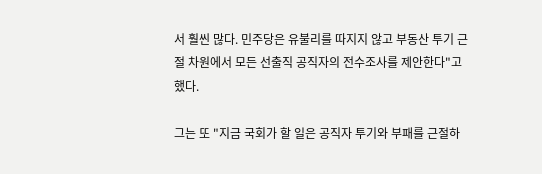서 훨씬 많다. 민주당은 유불리를 따지지 않고 부동산 투기 근절 차원에서 모든 선출직 공직자의 전수조사를 제안한다"고 했다.

그는 또 "지금 국회가 할 일은 공직자 투기와 부패를 근절하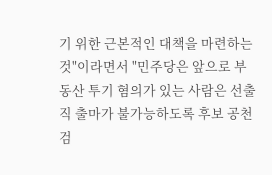기 위한 근본적인 대책을 마련하는 것"이라면서 "민주당은 앞으로 부동산 투기 혐의가 있는 사람은 선출직 출마가 불가능하도록 후보 공천 검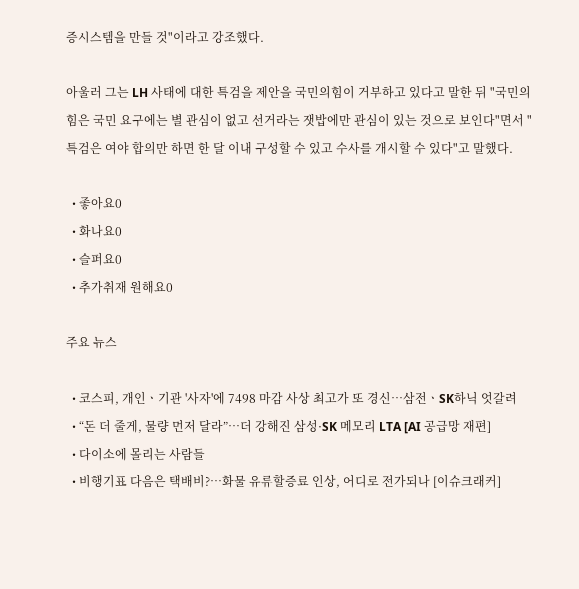증시스템을 만들 것"이라고 강조했다.

아울러 그는 LH 사태에 대한 특검을 제안을 국민의힘이 거부하고 있다고 말한 뒤 "국민의힘은 국민 요구에는 별 관심이 없고 선거라는 잿밥에만 관심이 있는 것으로 보인다"면서 "특검은 여야 합의만 하면 한 달 이내 구성할 수 있고 수사를 개시할 수 있다"고 말했다.

  • 좋아요0
  • 화나요0
  • 슬퍼요0
  • 추가취재 원해요0

주요 뉴스

  • 코스피, 개인ㆍ기관 '사자'에 7498 마감 사상 최고가 또 경신⋯삼전ㆍSK하닉 엇갈려
  • “돈 더 줄게, 물량 먼저 달라”…더 강해진 삼성·SK 메모리 LTA [AI 공급망 재편]
  • 다이소에 몰리는 사람들
  • 비행기표 다음은 택배비?⋯화물 유류할증료 인상, 어디로 전가되나 [이슈크래커]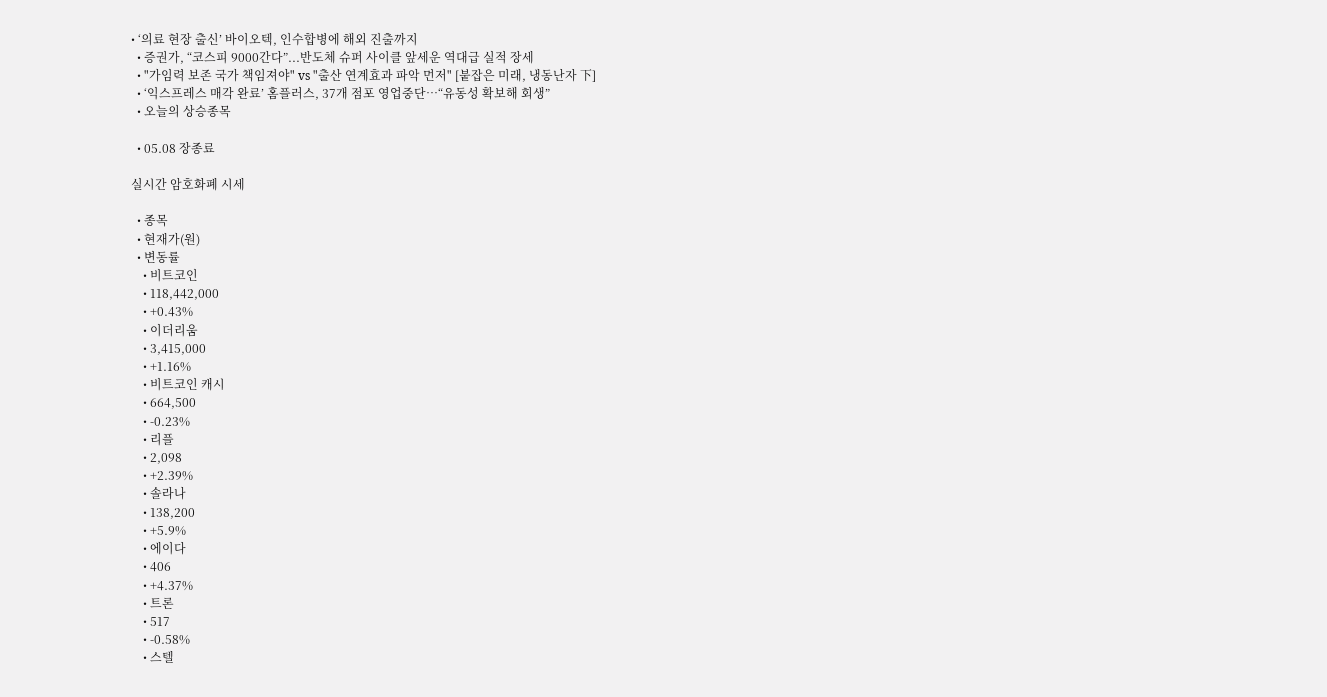• ‘의료 현장 출신’ 바이오텍, 인수합병에 해외 진출까지
  • 증권가, “코스피 9000간다”...반도체 슈퍼 사이클 앞세운 역대급 실적 장세
  • "가임력 보존 국가 책임져야" vs "출산 연계효과 파악 먼저" [붙잡은 미래, 냉동난자 下]
  • ‘익스프레스 매각 완료’ 홈플러스, 37개 점포 영업중단⋯“유동성 확보해 회생”
  • 오늘의 상승종목

  • 05.08 장종료

실시간 암호화폐 시세

  • 종목
  • 현재가(원)
  • 변동률
    • 비트코인
    • 118,442,000
    • +0.43%
    • 이더리움
    • 3,415,000
    • +1.16%
    • 비트코인 캐시
    • 664,500
    • -0.23%
    • 리플
    • 2,098
    • +2.39%
    • 솔라나
    • 138,200
    • +5.9%
    • 에이다
    • 406
    • +4.37%
    • 트론
    • 517
    • -0.58%
    • 스텔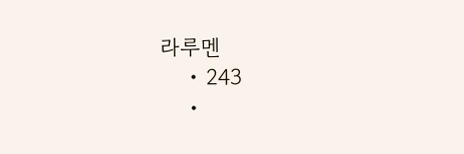라루멘
    • 243
    •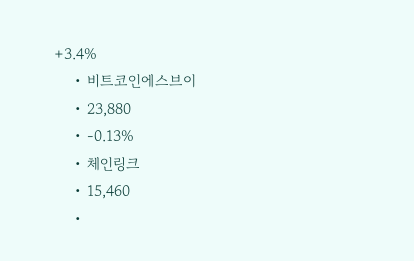+3.4%
    • 비트코인에스브이
    • 23,880
    • -0.13%
    • 체인링크
    • 15,460
    •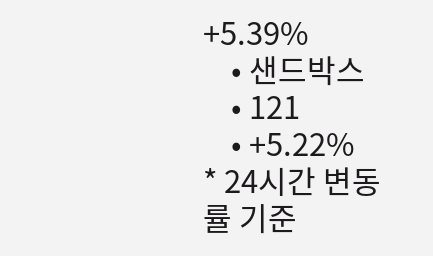+5.39%
    • 샌드박스
    • 121
    • +5.22%
* 24시간 변동률 기준